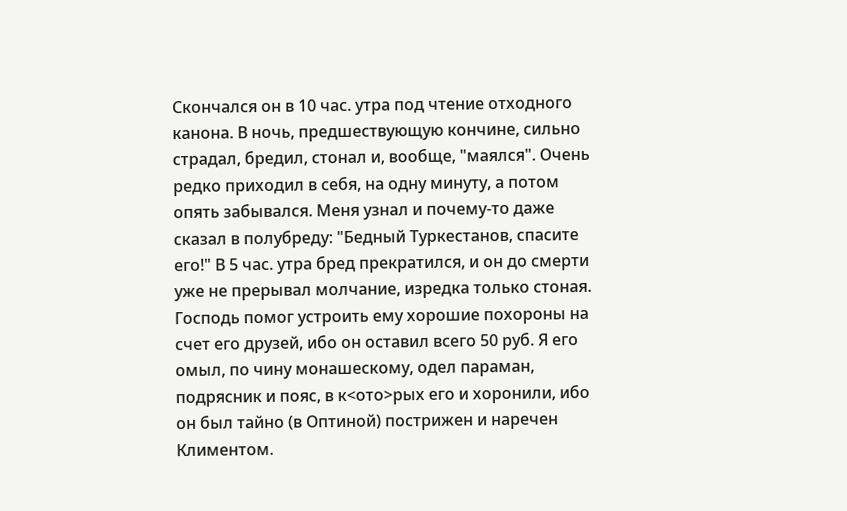Скончался он в 10 час. утра под чтение отходного канона. В ночь, предшествующую кончине, сильно страдал, бредил, стонал и, вообще, "маялся". Очень редко приходил в себя, на одну минуту, а потом опять забывался. Меня узнал и почему-то даже сказал в полубреду: "Бедный Туркестанов, спасите его!" В 5 час. утра бред прекратился, и он до смерти уже не прерывал молчание, изредка только стоная. Господь помог устроить ему хорошие похороны на счет его друзей, ибо он оставил всего 50 руб. Я его омыл, по чину монашескому, одел параман, подрясник и пояс, в к<ото>рых его и хоронили, ибо он был тайно (в Оптиной) пострижен и наречен Климентом.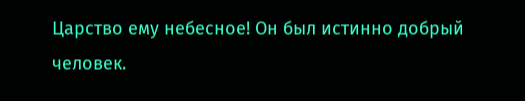Царство ему небесное! Он был истинно добрый человек.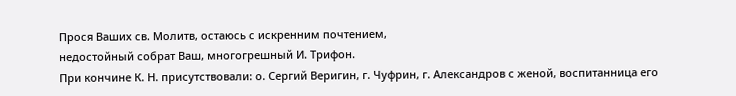Прося Ваших св. Молитв, остаюсь с искренним почтением,
недостойный собрат Ваш, многогрешный И. Трифон.
При кончине К. Н. присутствовали: о. Сергий Веригин, г. Чуфрин, г. Александров с женой, воспитанница его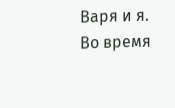Варя и я.
Во время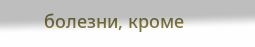болезни, кроме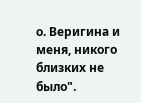о. Веригина и меня, никого близких не было".